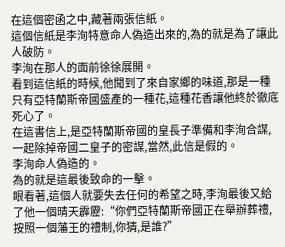在這個密函之中,藏著兩張信紙。
這個信紙是李洵特意命人偽造出來的,為的就是為了讓此人破防。
李洵在那人的面前徐徐展開。
看到這信紙的時候,他聞到了來自家鄉的味道,那是一種只有亞特蘭斯帝國盛產的一種花,這種花香讓他終於徹底死心了。
在這書信上,是亞特蘭斯帝國的皇長子準備和李洵合謀,一起除掉帝國二皇子的密謀,當然,此信是假的。
李洵命人偽造的。
為的就是這最後致命的一擊。
眼看著,這個人就要失去任何的希望之時,李洵最後又給了他一個晴天霹靂:“你們亞特蘭斯帝國正在舉辦葬禮,按照一個藩王的禮制,你猜,是誰?”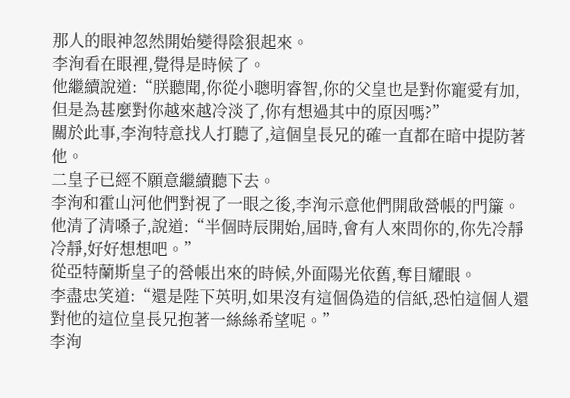那人的眼神忽然開始變得陰狠起來。
李洵看在眼裡,覺得是時候了。
他繼續說道:“朕聽聞,你從小聰明睿智,你的父皇也是對你寵愛有加,但是為甚麼對你越來越冷淡了,你有想過其中的原因嗎?”
關於此事,李洵特意找人打聽了,這個皇長兄的確一直都在暗中提防著他。
二皇子已經不願意繼續聽下去。
李洵和霍山河他們對視了一眼之後,李洵示意他們開啟營帳的門簾。
他清了清嗓子,說道:“半個時辰開始,屆時,會有人來問你的,你先冷靜冷靜,好好想想吧。”
從亞特蘭斯皇子的營帳出來的時候,外面陽光依舊,奪目耀眼。
李盡忠笑道:“還是陛下英明,如果沒有這個偽造的信紙,恐怕這個人還對他的這位皇長兄抱著一絲絲希望呢。”
李洵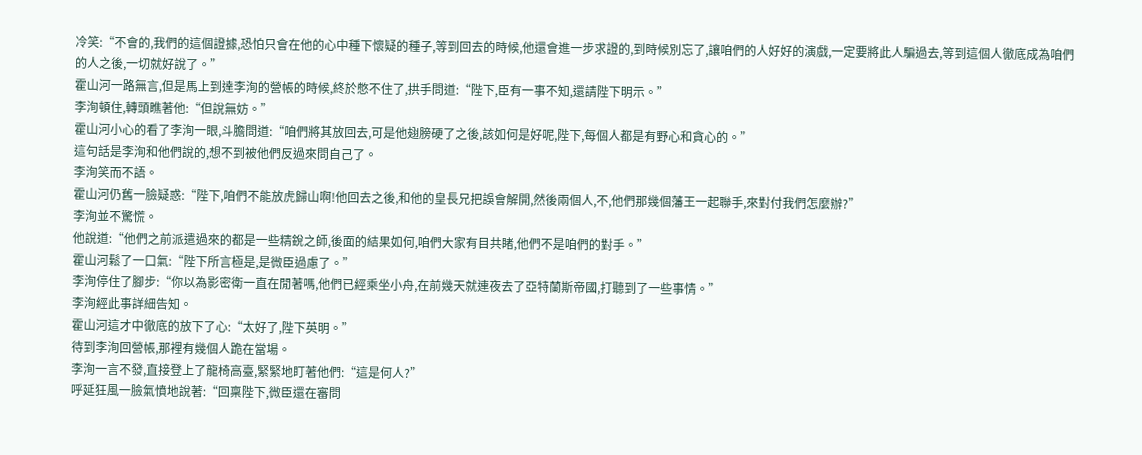冷笑:“不會的,我們的這個證據,恐怕只會在他的心中種下懷疑的種子,等到回去的時候,他還會進一步求證的,到時候別忘了,讓咱們的人好好的演戲,一定要將此人騙過去,等到這個人徹底成為咱們的人之後,一切就好說了。”
霍山河一路無言,但是馬上到達李洵的營帳的時候,終於憋不住了,拱手問道:“陛下,臣有一事不知,還請陛下明示。”
李洵頓住,轉頭瞧著他:“但說無妨。”
霍山河小心的看了李洵一眼,斗膽問道:“咱們將其放回去,可是他翅膀硬了之後,該如何是好呢,陛下,每個人都是有野心和貪心的。”
這句話是李洵和他們說的,想不到被他們反過來問自己了。
李洵笑而不語。
霍山河仍舊一臉疑惑:“陛下,咱們不能放虎歸山啊!他回去之後,和他的皇長兄把誤會解開,然後兩個人,不,他們那幾個藩王一起聯手,來對付我們怎麼辦?”
李洵並不驚慌。
他說道:“他們之前派遣過來的都是一些精銳之師,後面的結果如何,咱們大家有目共睹,他們不是咱們的對手。”
霍山河鬆了一口氣:“陛下所言極是,是微臣過慮了。”
李洵停住了腳步:“你以為影密衛一直在閒著嗎,他們已經乘坐小舟,在前幾天就連夜去了亞特蘭斯帝國,打聽到了一些事情。”
李洵經此事詳細告知。
霍山河這才中徹底的放下了心:“太好了,陛下英明。”
待到李洵回營帳,那裡有幾個人跪在當場。
李洵一言不發,直接登上了龍椅高臺,緊緊地盯著他們:“這是何人?”
呼延狂風一臉氣憤地說著:“回稟陛下,微臣還在審問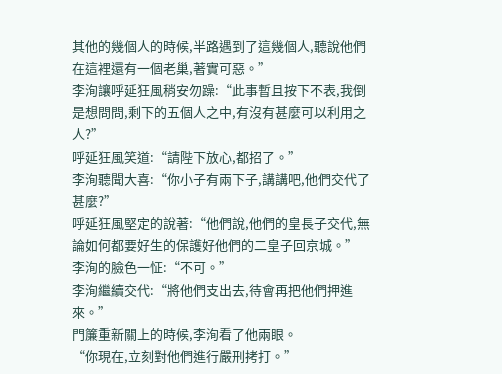其他的幾個人的時候,半路遇到了這幾個人,聽說他們在這裡還有一個老巢,著實可惡。”
李洵讓呼延狂風稍安勿躁:“此事暫且按下不表,我倒是想問問,剩下的五個人之中,有沒有甚麼可以利用之人?”
呼延狂風笑道:“請陛下放心,都招了。”
李洵聽聞大喜:“你小子有兩下子,講講吧,他們交代了甚麼?”
呼延狂風堅定的說著:“他們說,他們的皇長子交代,無論如何都要好生的保護好他們的二皇子回京城。”
李洵的臉色一怔:“不可。”
李洵繼續交代:“將他們支出去,待會再把他們押進來。”
門簾重新關上的時候,李洵看了他兩眼。
“你現在,立刻對他們進行嚴刑拷打。”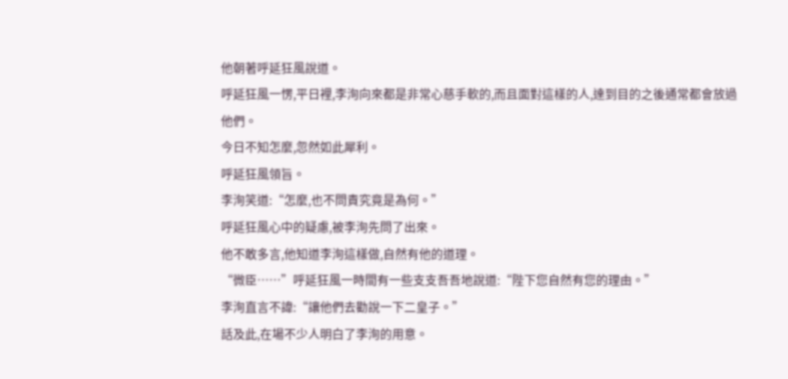他朝著呼延狂風說道。
呼延狂風一愣,平日裡,李洵向來都是非常心慈手軟的,而且面對這樣的人,達到目的之後通常都會放過他們。
今日不知怎麼,忽然如此犀利。
呼延狂風領旨。
李洵笑道:“怎麼,也不問責究竟是為何。”
呼延狂風心中的疑慮,被李洵先問了出來。
他不敢多言,他知道李洵這樣做,自然有他的道理。
“微臣……”呼延狂風一時間有一些支支吾吾地說道:“陛下您自然有您的理由。”
李洵直言不諱:“讓他們去勸說一下二皇子。”
話及此,在場不少人明白了李洵的用意。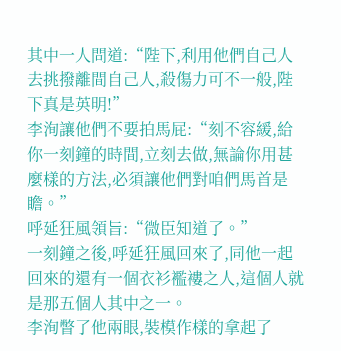其中一人問道:“陛下,利用他們自己人去挑撥離間自己人,殺傷力可不一般,陛下真是英明!”
李洵讓他們不要拍馬屁:“刻不容緩,給你一刻鐘的時間,立刻去做,無論你用甚麼樣的方法,必須讓他們對咱們馬首是瞻。”
呼延狂風領旨:“微臣知道了。”
一刻鐘之後,呼延狂風回來了,同他一起回來的還有一個衣衫襤褸之人,這個人就是那五個人其中之一。
李洵瞥了他兩眼,裝模作樣的拿起了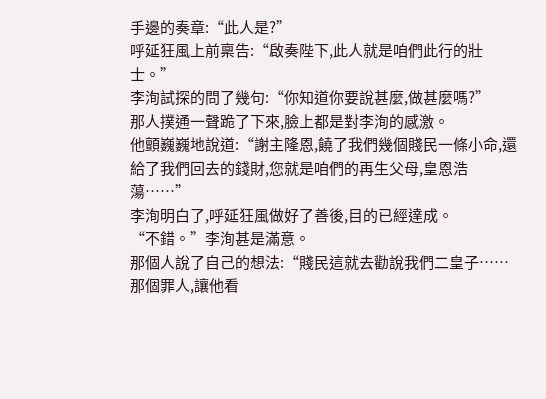手邊的奏章:“此人是?”
呼延狂風上前稟告:“啟奏陛下,此人就是咱們此行的壯士。”
李洵試探的問了幾句:“你知道你要說甚麼,做甚麼嗎?”
那人撲通一聲跪了下來,臉上都是對李洵的感激。
他顫巍巍地說道:“謝主隆恩,饒了我們幾個賤民一條小命,還給了我們回去的錢財,您就是咱們的再生父母,皇恩浩蕩……”
李洵明白了,呼延狂風做好了善後,目的已經達成。
“不錯。”李洵甚是滿意。
那個人說了自己的想法:“賤民這就去勸說我們二皇子……那個罪人,讓他看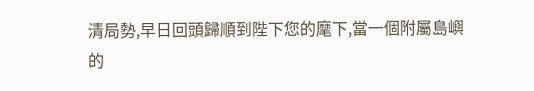清局勢,早日回頭歸順到陛下您的麾下,當一個附屬島嶼的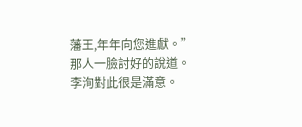藩王,年年向您進獻。”
那人一臉討好的說道。
李洵對此很是滿意。